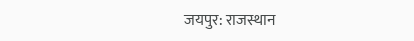जयपुर: राजस्थान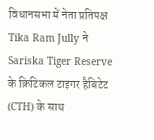विधानसभा में नेता प्रतिपक्ष Tika Ram Jully ने Sariska Tiger Reserve के क्रिटिकल टाइगर हैबिटेट (CTH) के साथ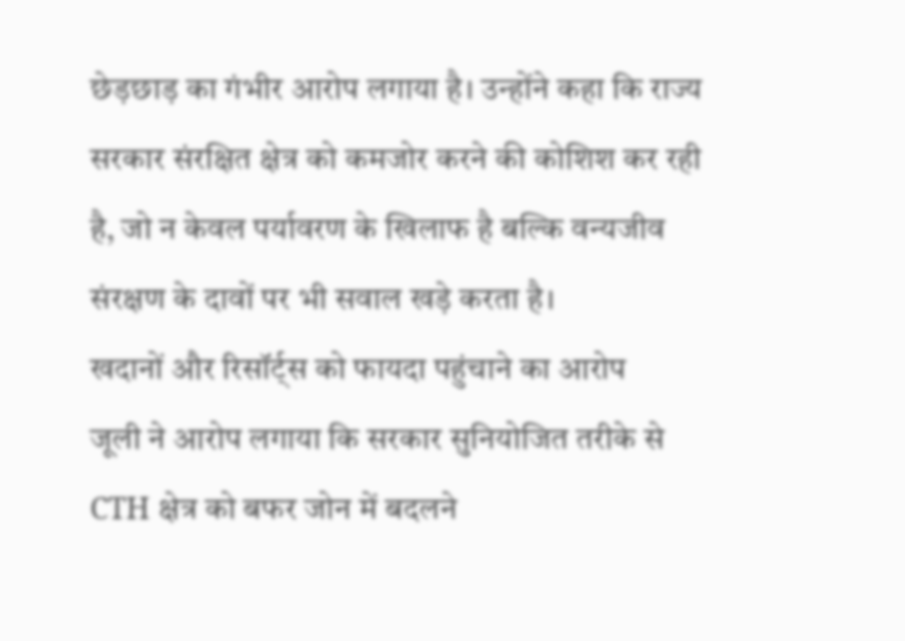छेड़छाड़ का गंभीर आरोप लगाया है। उन्होंने कहा कि राज्य सरकार संरक्षित क्षेत्र को कमजोर करने की कोशिश कर रही है, जो न केवल पर्यावरण के खिलाफ है बल्कि वन्यजीव संरक्षण के दावों पर भी सवाल खड़े करता है।
खदानों और रिसॉर्ट्स को फायदा पहुंचाने का आरोप
जूली ने आरोप लगाया कि सरकार सुनियोजित तरीके से CTH क्षेत्र को बफर जोन में बदलने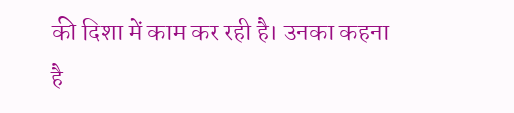की दिशा में काम कर रही है। उनका कहना है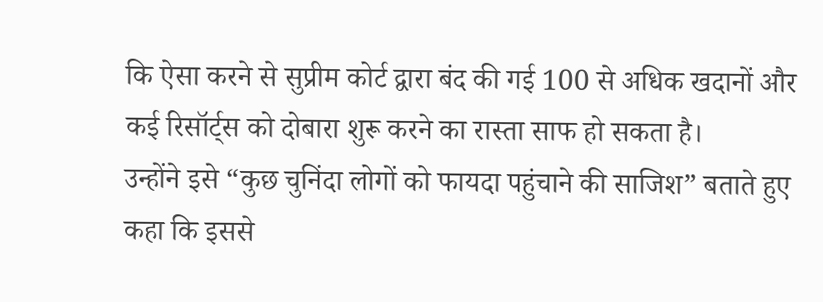कि ऐसा करने से सुप्रीम कोर्ट द्वारा बंद की गई 100 से अधिक खदानों और कई रिसॉर्ट्स को दोबारा शुरू करने का रास्ता साफ हो सकता है।
उन्होंने इसे “कुछ चुनिंदा लोगों को फायदा पहुंचाने की साजिश” बताते हुए कहा कि इससे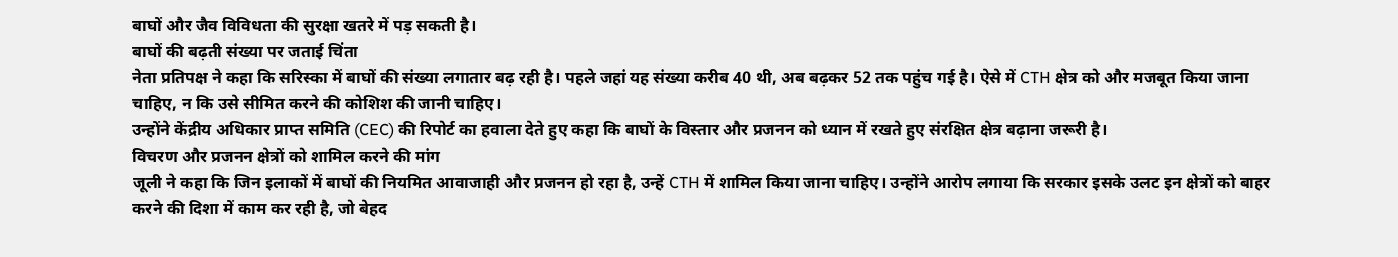बाघों और जैव विविधता की सुरक्षा खतरे में पड़ सकती है।
बाघों की बढ़ती संख्या पर जताई चिंता
नेता प्रतिपक्ष ने कहा कि सरिस्का में बाघों की संख्या लगातार बढ़ रही है। पहले जहां यह संख्या करीब 40 थी, अब बढ़कर 52 तक पहुंच गई है। ऐसे में CTH क्षेत्र को और मजबूत किया जाना चाहिए, न कि उसे सीमित करने की कोशिश की जानी चाहिए।
उन्होंने केंद्रीय अधिकार प्राप्त समिति (CEC) की रिपोर्ट का हवाला देते हुए कहा कि बाघों के विस्तार और प्रजनन को ध्यान में रखते हुए संरक्षित क्षेत्र बढ़ाना जरूरी है।
विचरण और प्रजनन क्षेत्रों को शामिल करने की मांग
जूली ने कहा कि जिन इलाकों में बाघों की नियमित आवाजाही और प्रजनन हो रहा है, उन्हें CTH में शामिल किया जाना चाहिए। उन्होंने आरोप लगाया कि सरकार इसके उलट इन क्षेत्रों को बाहर करने की दिशा में काम कर रही है, जो बेहद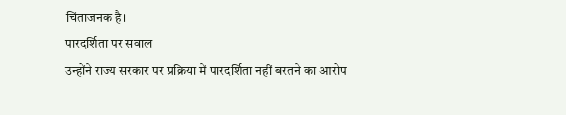चिंताजनक है।
पारदर्शिता पर सवाल
उन्होंने राज्य सरकार पर प्रक्रिया में पारदर्शिता नहीं बरतने का आरोप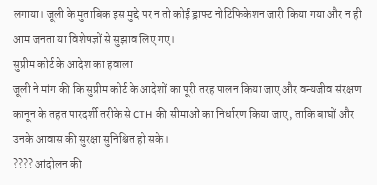लगाया। जूली के मुताबिक इस मुद्दे पर न तो कोई ड्राफ्ट नोटिफिकेशन जारी किया गया और न ही आम जनता या विशेषज्ञों से सुझाव लिए गए।
सुप्रीम कोर्ट के आदेश का हवाला
जूली ने मांग की कि सुप्रीम कोर्ट के आदेशों का पूरी तरह पालन किया जाए और वन्यजीव संरक्षण कानून के तहत पारदर्शी तरीके से CTH की सीमाओं का निर्धारण किया जाए, ताकि बाघों और उनके आवास की सुरक्षा सुनिश्चित हो सके।
???? आंदोलन की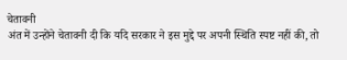चेतावनी
अंत में उन्होंने चेतावनी दी कि यदि सरकार ने इस मुद्दे पर अपनी स्थिति स्पष्ट नहीं की, तो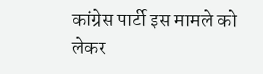कांग्रेस पार्टी इस मामले को लेकर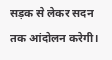सड़क से लेकर सदन तक आंदोलन करेगी।